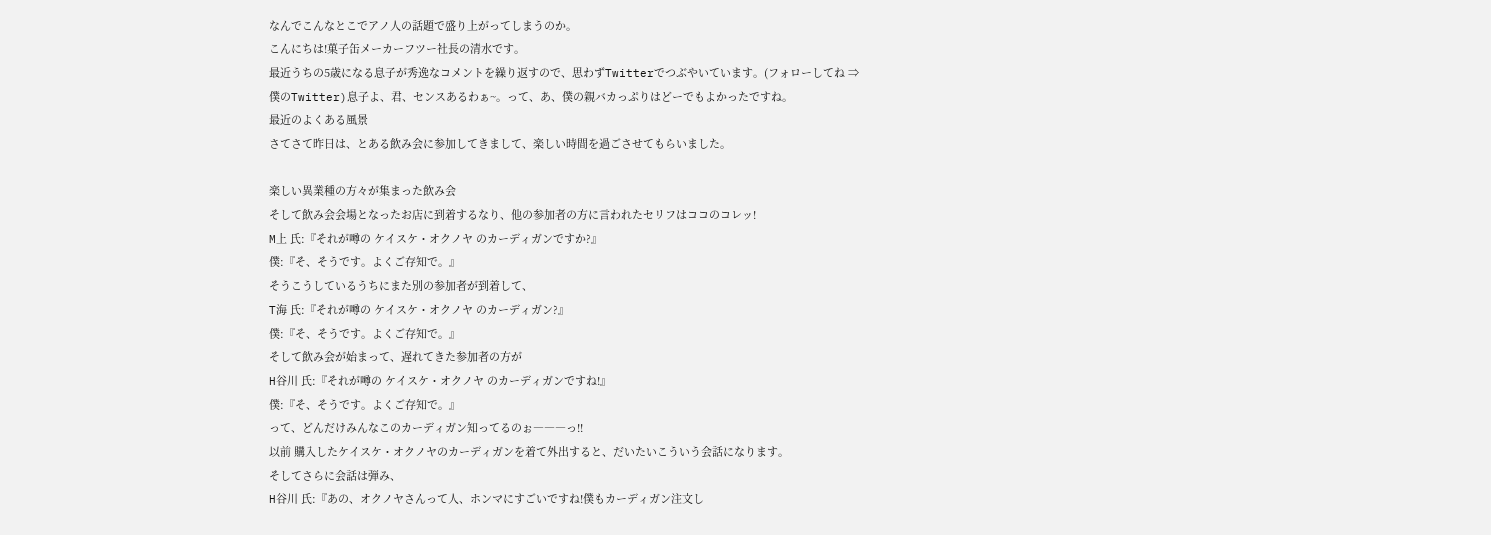なんでこんなとこでアノ人の話題で盛り上がってしまうのか。
こんにちは!菓子缶メーカーフツー社長の清水です。
最近うちの5歳になる息子が秀逸なコメントを繰り返すので、思わずTwitterでつぶやいています。(フォローしてね ⇒ 僕のTwitter)息子よ、君、センスあるわぁ~。って、あ、僕の親バカっぷりはどーでもよかったですね。
最近のよくある風景
さてさて昨日は、とある飲み会に参加してきまして、楽しい時間を過ごさせてもらいました。

楽しい異業種の方々が集まった飲み会
そして飲み会会場となったお店に到着するなり、他の参加者の方に言われたセリフはココのコレッ!
M上 氏:『それが噂の ケイスケ・オクノヤ のカーディガンですか?』
僕:『そ、そうです。よくご存知で。』
そうこうしているうちにまた別の参加者が到着して、
T海 氏:『それが噂の ケイスケ・オクノヤ のカーディガン?』
僕:『そ、そうです。よくご存知で。』
そして飲み会が始まって、遅れてきた参加者の方が
H谷川 氏:『それが噂の ケイスケ・オクノヤ のカーディガンですね!』
僕:『そ、そうです。よくご存知で。』
って、どんだけみんなこのカーディガン知ってるのぉ―――っ!!
以前 購入したケイスケ・オクノヤのカーディガンを着て外出すると、だいたいこういう会話になります。
そしてさらに会話は弾み、
H谷川 氏:『あの、オクノヤさんって人、ホンマにすごいですね!僕もカーディガン注文し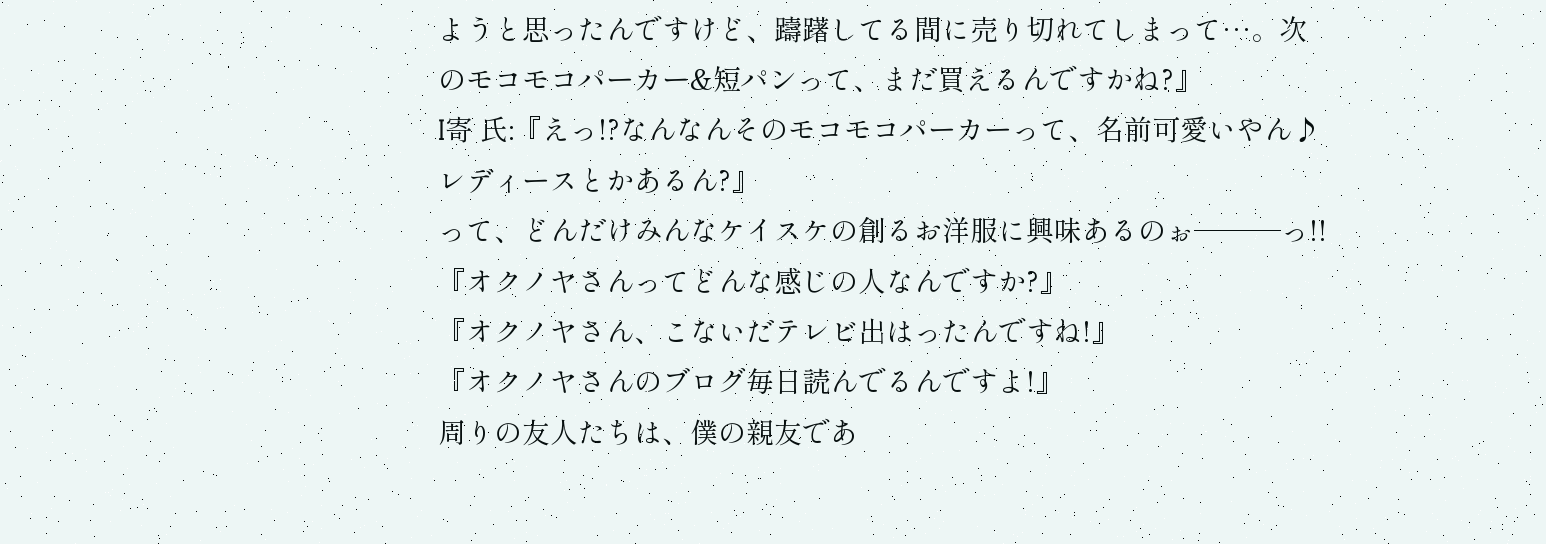ようと思ったんですけど、躊躇してる間に売り切れてしまって…。次のモコモコパーカー&短パンって、まだ買えるんですかね?』
I寄 氏:『えっ!?なんなんそのモコモコパーカーって、名前可愛いやん♪レディースとかあるん?』
って、どんだけみんなケイスケの創るお洋服に興味あるのぉ―――っ!!
『オクノヤさんってどんな感じの人なんですか?』
『オクノヤさん、こないだテレビ出はったんですね!』
『オクノヤさんのブログ毎日読んでるんですよ!』
周りの友人たちは、僕の親友であ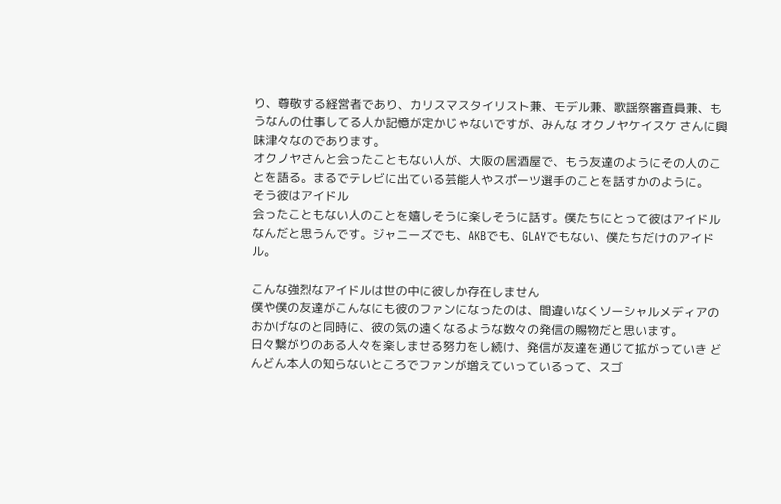り、尊敬する経営者であり、カリスマスタイリスト兼、モデル兼、歌謡祭審査員兼、もうなんの仕事してる人か記憶が定かじゃないですが、みんな オクノヤケイスケ さんに興味津々なのであります。
オクノヤさんと会ったこともない人が、大阪の居酒屋で、もう友達のようにその人のことを語る。まるでテレビに出ている芸能人やスポーツ選手のことを話すかのように。
そう彼はアイドル
会ったこともない人のことを嬉しそうに楽しそうに話す。僕たちにとって彼はアイドルなんだと思うんです。ジャニーズでも、AKBでも、GLAYでもない、僕たちだけのアイドル。

こんな強烈なアイドルは世の中に彼しか存在しません
僕や僕の友達がこんなにも彼のファンになったのは、間違いなくソーシャルメディアのおかげなのと同時に、彼の気の遠くなるような数々の発信の賜物だと思います。
日々繋がりのある人々を楽しませる努力をし続け、発信が友達を通じて拡がっていき どんどん本人の知らないところでファンが増えていっているって、スゴ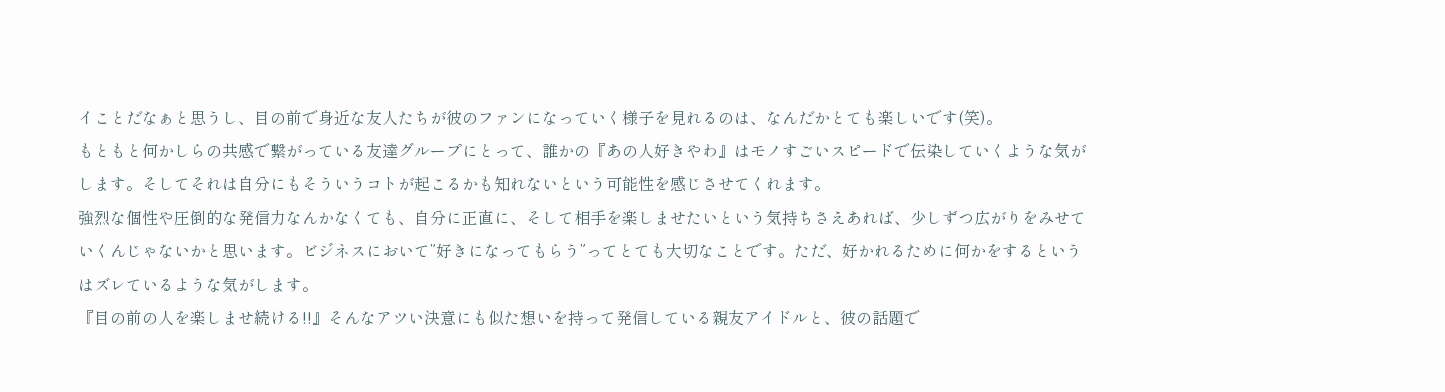イことだなぁと思うし、目の前で身近な友人たちが彼のファンになっていく様子を見れるのは、なんだかとても楽しいです(笑)。
もともと何かしらの共感で繋がっている友達グループにとって、誰かの『あの人好きやわ』はモノすごいスピードで伝染していくような気がします。そしてそれは自分にもそういうコトが起こるかも知れないという可能性を感じさせてくれます。
強烈な個性や圧倒的な発信力なんかなくても、自分に正直に、そして相手を楽しませたいという気持ちさえあれば、少しずつ広がりをみせていくんじゃないかと思います。ビジネスにおいて”好きになってもらう”ってとても大切なことです。ただ、好かれるために何かをするというはズレているような気がします。
『目の前の人を楽しませ続ける!!』そんなアツい決意にも似た想いを持って発信している親友アイドルと、彼の話題で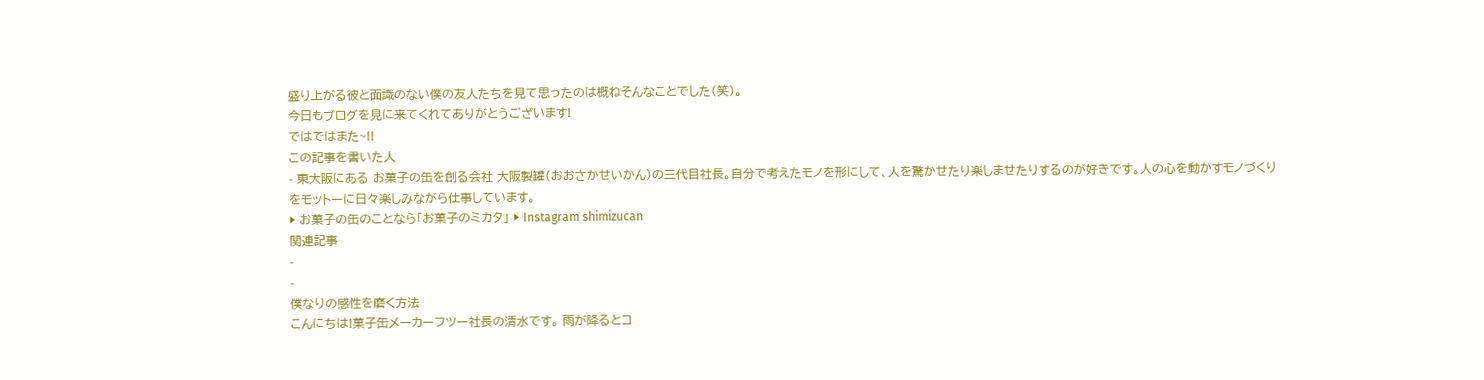盛り上がる彼と面識のない僕の友人たちを見て思ったのは概ねそんなことでした(笑)。
今日もブログを見に来てくれてありがとうございます!
ではではまた~!!
この記事を書いた人
- 東大阪にある お菓子の缶を創る会社 大阪製罐(おおさかせいかん)の三代目社長。自分で考えたモノを形にして、人を驚かせたり楽しませたりするのが好きです。人の心を動かすモノづくりをモットーに日々楽しみながら仕事しています。
▶ お菓子の缶のことなら「お菓子のミカタ」 ▶ Instagram shimizucan
関連記事
-
-
僕なりの感性を磨く方法
こんにちは!菓子缶メーカーフツー社長の清水です。 雨が降るとコ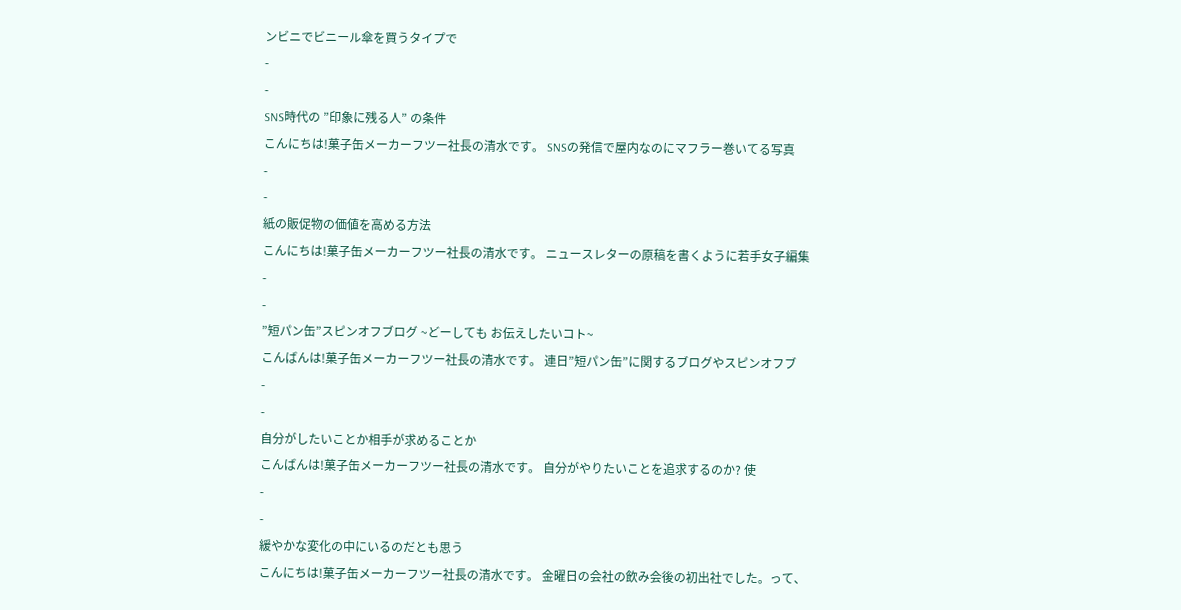ンビニでビニール傘を買うタイプで
-
-
SNS時代の ”印象に残る人” の条件
こんにちは!菓子缶メーカーフツー社長の清水です。 SNSの発信で屋内なのにマフラー巻いてる写真
-
-
紙の販促物の価値を高める方法
こんにちは!菓子缶メーカーフツー社長の清水です。 ニュースレターの原稿を書くように若手女子編集
-
-
”短パン缶”スピンオフブログ ~どーしても お伝えしたいコト~
こんばんは!菓子缶メーカーフツー社長の清水です。 連日”短パン缶”に関するブログやスピンオフブ
-
-
自分がしたいことか相手が求めることか
こんばんは!菓子缶メーカーフツー社長の清水です。 自分がやりたいことを追求するのか? 使
-
-
緩やかな変化の中にいるのだとも思う
こんにちは!菓子缶メーカーフツー社長の清水です。 金曜日の会社の飲み会後の初出社でした。って、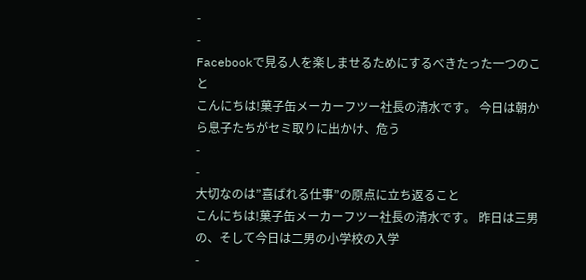-
-
Facebookで見る人を楽しませるためにするべきたった一つのこと
こんにちは!菓子缶メーカーフツー社長の清水です。 今日は朝から息子たちがセミ取りに出かけ、危う
-
-
大切なのは”喜ばれる仕事”の原点に立ち返ること
こんにちは!菓子缶メーカーフツー社長の清水です。 昨日は三男の、そして今日は二男の小学校の入学
-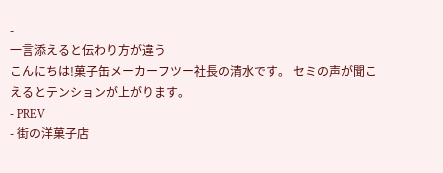-
一言添えると伝わり方が違う
こんにちは!菓子缶メーカーフツー社長の清水です。 セミの声が聞こえるとテンションが上がります。
- PREV
- 街の洋菓子店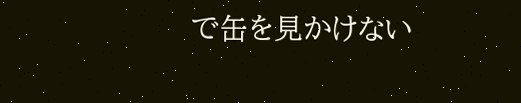で缶を見かけない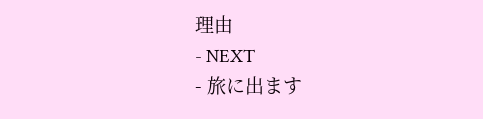理由
- NEXT
- 旅に出ます